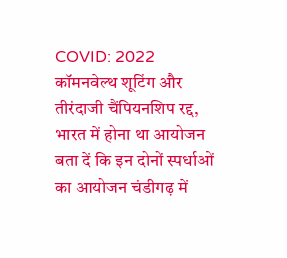COVID: 2022 कॉमनवेल्थ शूटिंग और तीरंदाजी चैंपियनशिप रद्द, भारत में होना था आयोजन
बता दें कि इन दोनों स्पर्धाओं का आयोजन चंडीगढ़ में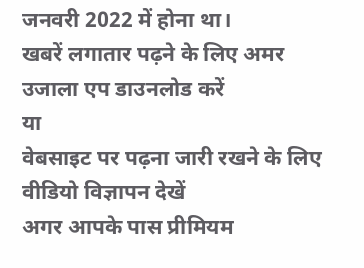जनवरी 2022 में होना था।
खबरें लगातार पढ़ने के लिए अमर उजाला एप डाउनलोड करें
या
वेबसाइट पर पढ़ना जारी रखने के लिए वीडियो विज्ञापन देखें
अगर आपके पास प्रीमियम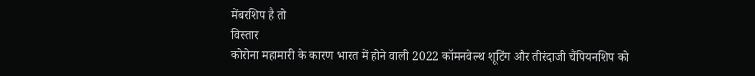मेंबरशिप है तो
विस्तार
कोरोना महामारी के कारण भारत में होने वाली 2022 कॉमनवेल्थ शूटिंग और तीरंदाजी चैंपियनशिप को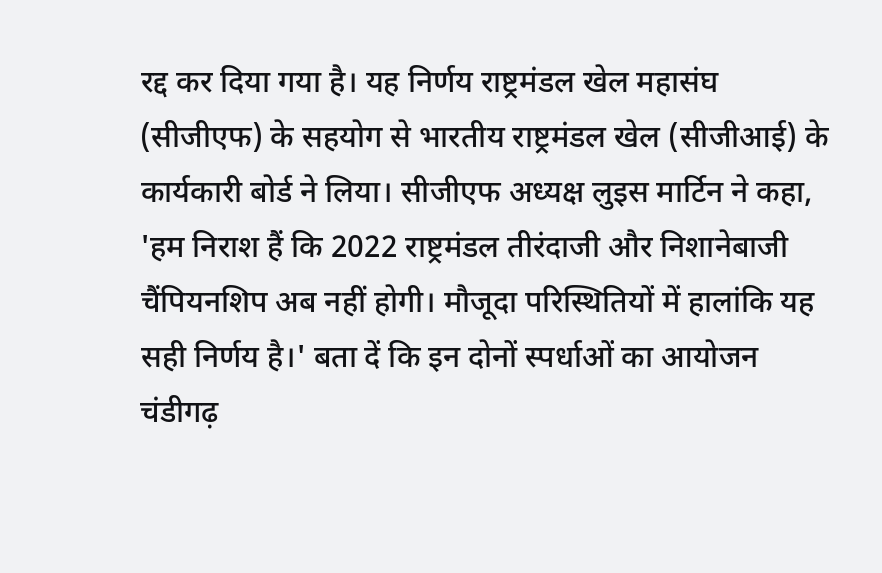रद्द कर दिया गया है। यह निर्णय राष्ट्रमंडल खेल महासंघ (सीजीएफ) के सहयोग से भारतीय राष्ट्रमंडल खेल (सीजीआई) के कार्यकारी बोर्ड ने लिया। सीजीएफ अध्यक्ष लुइस मार्टिन ने कहा, 'हम निराश हैं कि 2022 राष्ट्रमंडल तीरंदाजी और निशानेबाजी चैंपियनशिप अब नहीं होगी। मौजूदा परिस्थितियों में हालांकि यह सही निर्णय है।' बता दें कि इन दोनों स्पर्धाओं का आयोजन चंडीगढ़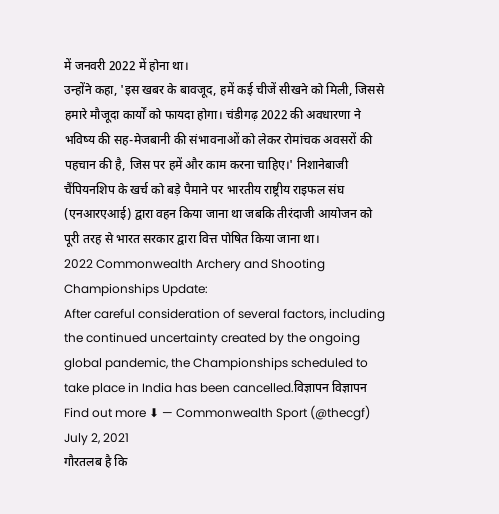में जनवरी 2022 में होना था।
उन्होंने कहा, 'इस खबर के बावजूद, हमें कई चीजें सीखने को मिली, जिससे हमारे मौजूदा कार्यों को फायदा होगा। चंडीगढ़ 2022 की अवधारणा ने भविष्य की सह-मेजबानी की संभावनाओं को लेकर रोमांचक अवसरों की पहचान की है, जिस पर हमें और काम करना चाहिए।' निशानेबाजी चैंपियनशिप के खर्च को बड़े पैमाने पर भारतीय राष्ट्रीय राइफल संघ (एनआरएआई) द्वारा वहन किया जाना था जबकि तीरंदाजी आयोजन को पूरी तरह से भारत सरकार द्वारा वित्त पोषित किया जाना था।
2022 Commonwealth Archery and Shooting Championships Update:
After careful consideration of several factors, including the continued uncertainty created by the ongoing global pandemic, the Championships scheduled to take place in India has been cancelled.विज्ञापन विज्ञापन
Find out more ⬇ — Commonwealth Sport (@thecgf) July 2, 2021
गौरतलब है कि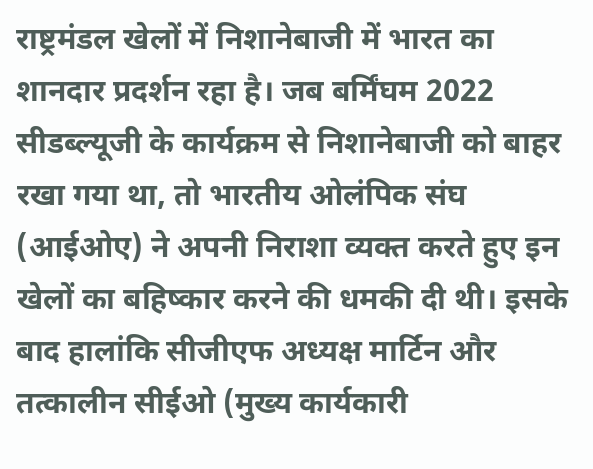राष्ट्रमंडल खेलों में निशानेबाजी में भारत का शानदार प्रदर्शन रहा है। जब बर्मिंघम 2022 सीडब्ल्यूजी के कार्यक्रम से निशानेबाजी को बाहर रखा गया था, तो भारतीय ओलंपिक संघ (आईओए) ने अपनी निराशा व्यक्त करते हुए इन खेलों का बहिष्कार करने की धमकी दी थी। इसके बाद हालांकि सीजीएफ अध्यक्ष मार्टिन और तत्कालीन सीईओ (मुख्य कार्यकारी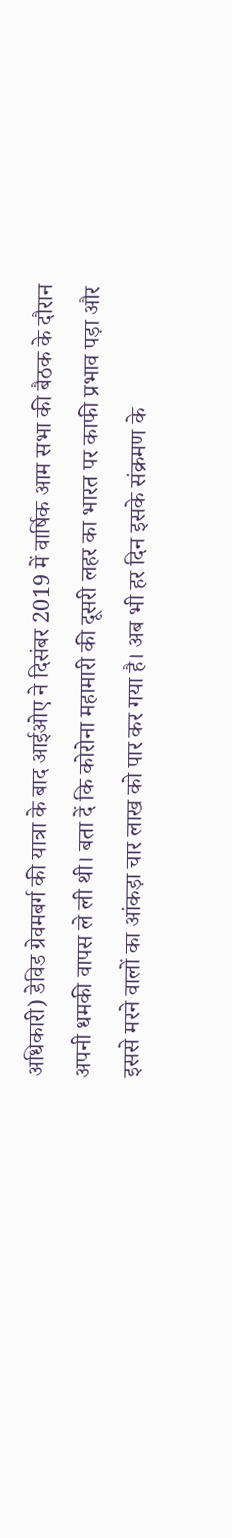अधिकारी) डेविड ग्रेवमबर्ग की यात्रा के बाद आईओए ने दिसंबर 2019 में वार्षिक आम सभा की बैठक के दौरान अपनी धमकी वापस ले ली थी। बता दें कि कोरोना महामारी की दूसरी लहर का भारत पर काफी प्रभाव पड़ा और इससे मरने वालों का आंकड़ा चार लाख को पार कर गया है। अब भी हर दिन इसके संक्रमण के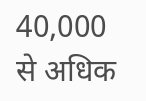40,000 से अधिक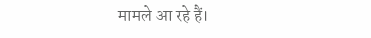मामले आ रहे हैं।